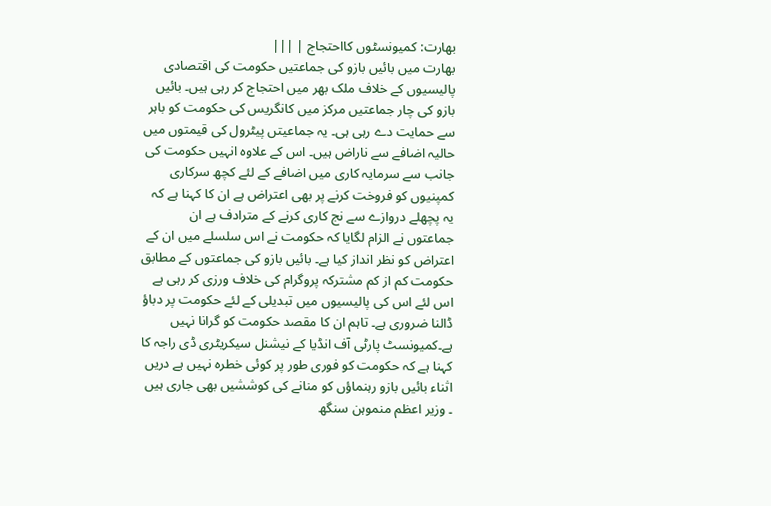بھارت: کمیونسٹوں کااحتجاج | |||
بھارت میں بائیں بازو کی جماعتیں حکومت کی اقتصادی پالیسیوں کے خلاف ملک بھر میں احتجاج کر رہی ہیں۔ بائیں بازو کی چار جماعتیں مرکز میں کانگریس کی حکومت کو باہر سے حمایت دے رہی ہی۔ یہ جماعیتں پیٹرول کی قیمتوں میں حالیہ اضافے سے ناراض ہیں۔ اس کے علاوہ انہیں حکومت کی جانب سے سرمایہ کاری میں اضافے کے لئے کچھ سرکاری کمپنیوں کو فروخت کرنے پر بھی اعتراض ہے ان کا کہنا ہے کہ یہ پچھلے دروازے سے نج کاری کرنے کے مترادف ہے ان جماعتوں نے الزام لگایا کہ حکومت نے اس سلسلے میں ان کے اعتراض کو نظر انداز کیا ہے۔ بائیں بازو کی جماعتوں کے مطابق حکومت کم از کم مشترکہ پروگرام کی خلاف ورزی کر رہی ہے اس لئے اس کی پالیسیوں میں تبدیلی کے لئے حکومت پر دباؤ ڈالنا ضروری ہے۔ تاہم ان کا مقصد حکومت کو گرانا نہیں ہے۔کمیونسٹ پارٹی آف انڈیا کے نیشنل سیکریٹری ڈی راجہ کا کہنا ہے کہ حکومت کو فوری طور پر کوئی خطرہ نہیں ہے دریں اثناء بائیں بازو رہنماؤں کو منانے کی کوششیں بھی جاری ہیں ۔ وزیر اعظم منموہن سنگھ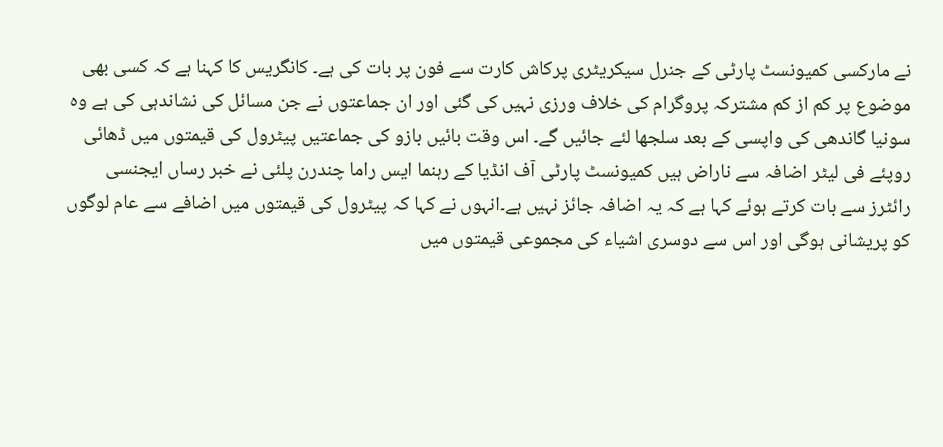نے مارکسی کمیونسٹ پارٹی کے جنرل سیکریٹری پرکاش کارت سے فون پر بات کی ہے۔ کانگریس کا کہنا ہے کہ کسی بھی موضوع پر کم از کم مشترکہ پروگرام کی خلاف ورزی نہیں کی گئی اور ان جماعتوں نے جن مسائل کی نشاندہی کی ہے وہ سونیا گاندھی کی واپسی کے بعد سلجھا لئے جائیں گے۔ اس وقت بائیں بازو کی جماعتیں پیٹرول کی قیمتوں میں ڈھائی روپئے فی لیٹر اضافہ سے ناراض ہیں کمیونسٹ پارٹی آف انڈیا کے رہنما ایس راما چندرن پلئی نے خبر رساں ایجنسی رائٹرز سے بات کرتے ہوئے کہا ہے کہ یہ اضافہ جائز نہیں ہے۔انہوں نے کہا کہ پیٹرول کی قیمتوں میں اضافے سے عام لوگوں کو پریشانی ہوگی اور اس سے دوسری اشیاء کی مجموعی قیمتوں میں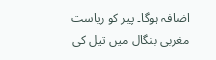اضافہ ہوگا۔ پیر کو ریاست مغربی بنگال میں تیل کی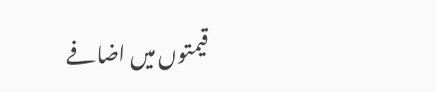قیمتوں میں اضافے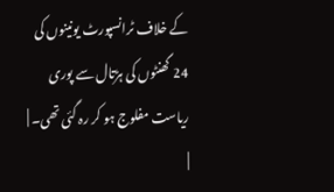کے خلاف ٹرانسپورٹ یونینوں کی 24 گھنٹوں کی ہڑتال سے پوری ریاست مفلوج ہو کر رہ گئی تھی۔ |
|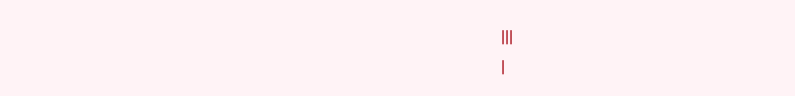|||
|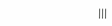|||